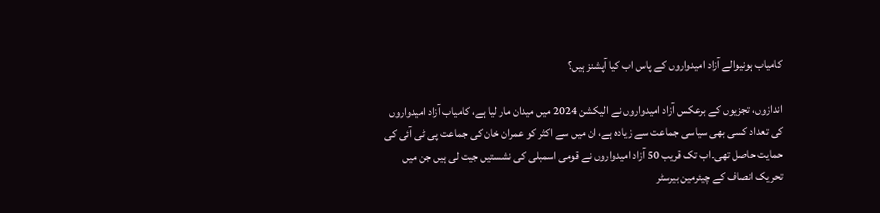کامیاب ہونیوالے آزاد امیدواروں کے پاس اب کیا آپشنز ہیں؟

اندازوں، تجزیوں کے برعکس آزاد امیدواروں نے الیکشن 2024 میں میدان مار لیا ہے، کامیاب آزاد امیدواروں کی تعداد کسی بھی سیاسی جماعت سے زیادہ ہے، ان میں سے اکثر کو عمران خان کی جماعت پی ٹی آئی کی حمایت حاصل تھی۔اب تک قریب 50 آزاد امیدواروں نے قومی اسمبلی کی نشستیں جیت لی ہیں جن میں تحریک انصاف کے چیئرمین بیرسٹر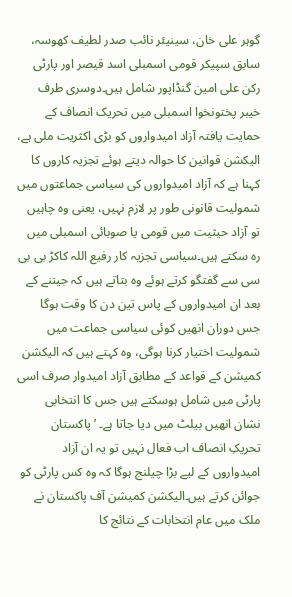گوہر علی خان، سینیئر نائب صدر لطیف کھوسہ، سابق سپیکر قومی اسمبلی اسد قیصر اور پارٹی رکن علی امین گنڈاپور شامل ہیں۔دوسری طرف خیبر پختونخوا اسمبلی میں تحریک انصاف کے حمایت یافتہ آزاد امیدواروں کو بڑی اکثریت ملی ہے، الیکشن قوانین کا حوالہ دیتے ہوئے تجزیہ کاروں کا کہنا ہے کہ آزاد امیدواروں کی سیاسی جماعتوں میں شمولیت قانونی طور پر لازم نہیں، یعنی وہ چاہیں تو آزاد حیثیت میں قومی یا صوبائی اسمبلی میں رہ سکتے ہیں۔سیاسی تجزیہ کار رفیع اللہ کاکڑ بی بی سی سے گفتگو کرتے ہوئے وہ بتاتے ہیں کہ جیتنے کے بعد ان امیدواروں کے پاس تین دن کا وقت ہوگا جس دوران انھیں کوئی سیاسی جماعت میں شمولیت اختیار کرنا ہوگی، وہ کہتے ہیں کہ الیکشن کمیشن کے قواعد کے مطابق آزاد امیدوار صرف اسی پارٹی میں شامل ہوسکتے ہیں جس کا انتخابی نشان انھیں بیلٹ میں دیا جاتا ہے۔ ’پاکستان تحریکِ انصاف اب فعال نہیں تو یہ ان آزاد امیدواروں کے لیے بڑا چیلنج ہوگا کہ وہ کس پارٹی کو جوائن کرتے ہیں۔الیکشن کمیشن آف پاکستان نے ملک میں عام انتخابات کے نتائج کا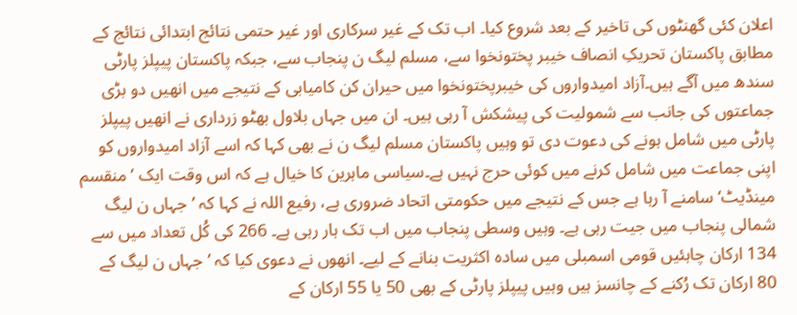اعلان کئی گھنٹوں کی تاخیر کے بعد شروع کیا۔ اب تک کے غیر سرکاری اور غیر حتمی نتائج ابتدائی نتائج کے مطابق پاکستان تحریکِ انصاف خیبر پختونخوا سے، مسلم لیگ ن پنجاب سے، جبکہ پاکستان پیپلز پارٹی سندھ میں آگے ہیں۔آزاد امیدواروں کی خیبرپختونخوا میں حیران کن کامیابی کے نتیجے میں انھیں دو بڑی جماعتوں کی جانب سے شمولیت کی پیشکش آ رہی ہیں۔ ان میں جہاں بلاول بھٹو زرداری نے انھیں پیپلز پارٹی میں شامل ہونے کی دعوت دی تو وہیں پاکستان مسلم لیگ ن نے بھی کہا کہ اسے آزاد امیدواروں کو اپنی جماعت میں شامل کرنے میں کوئی حرج نہیں ہے۔سیاسی ماہرین کا خیال ہے کہ اس وقت ایک ’منقسم مینڈیٹ‘ سامنے آ رہا ہے جس کے نتیجے میں حکومتی اتحاد ضروری ہے، رفیع اللہ نے کہا کہ ’جہاں ن لیگ شمالی پنجاب میں جیت رہی ہے۔ وہیں وسطی پنجاب میں اب تک ہار رہی ہے۔ 266 کی کُل تعداد میں سے 134 ارکان چاہئیں قومی اسمبلی میں سادہ اکثریت بنانے کے لیے۔ انھوں نے دعوی کیا کہ ’جہاں ن لیگ کے 80 ارکان تک رُکنے کے چانسز ہیں وہیں پیپلز پارٹی کے بھی 50 یا 55 ارکان کے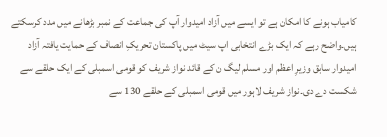کامیاب ہونے کا امکان ہے تو ایسے میں آزاد امیدوار آپ کی جماعت کے نمبر بڑھانے میں مدد کرسکتے ہیں۔واضح رہے کہ ایک بڑے انتخابی اپ سیٹ میں پاکستان تحریکِ انصاف کے حمایت یافتہ آزاد امیدوار سابق وزیرِ اعظم اور مسلم لیگ ن کے قائد نواز شریف کو قومی اسمبلی کے ایک حلقے سے شکست دے دی۔نواز شریف لاہور میں قومی اسمبلی کے حلقے 130 سے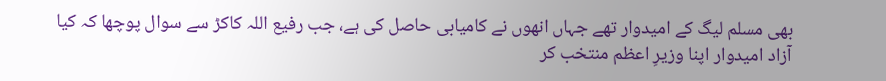بھی مسلم لیگ کے امیدوار تھے جہاں انھوں نے کامیابی حاصل کی ہے، جب رفیع اللہ کاکڑ سے سوال پوچھا کہ کیا آزاد امیدوار اپنا وزیرِ اعظم منتخب کر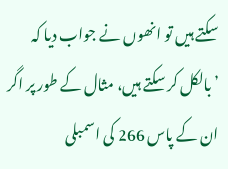سکتے ہیں تو انھوں نے جواب دیا کہ ’بالکل کر سکتے ہیں، مثال کے طور پر اگر ان کے پاس 266 کی اسمبلی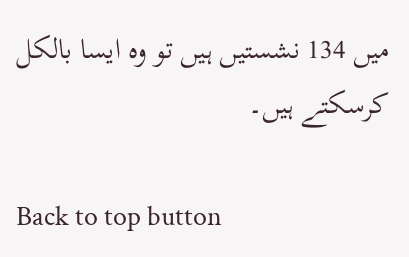میں 134 نشستیں ہیں تو وہ ایسا بالکل کرسکتے ہیں۔

Back to top button